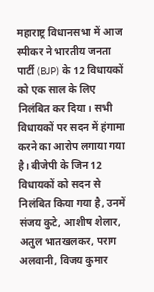महाराष्ट्र विधानसभा में आज स्पीकर ने भारतीय जनता पार्टी (BJP) के 12 विधायकों को एक साल के लिए निलंबित कर दिया। सभी विधायकों पर सदन में हंगामा करने का आरोप लगाया गया है। बीजेपी के जिन 12 विधायकों को सदन से निलंबित किया गया है, उनमें संजय कुटे, आशीष शेलार, अतुल भातखलकर, पराग अलवानी, विजय कुमार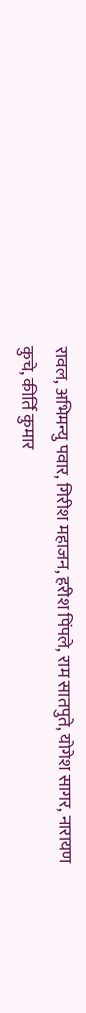रावल, अभिमन्यु पवार, गिरीश महाजन, हरीश पिंपले, राम सातपुते, योगेश सागर, नारायण कुचे, कीर्ति कुमार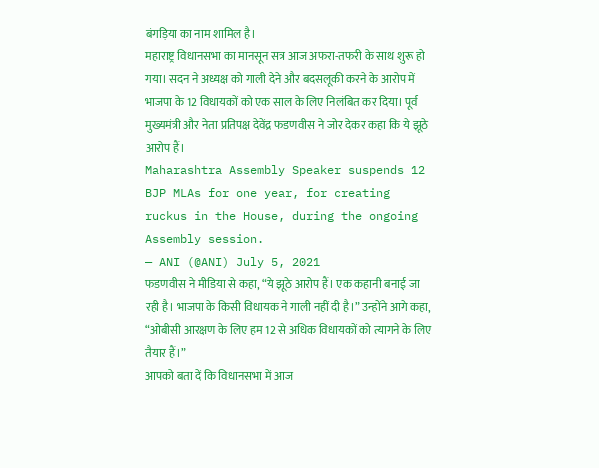बंगड़िया का नाम शामिल है।
महाराष्ट्र विधानसभा का मानसून सत्र आज अफरा-तफरी के साथ शुरू हो गया। सदन ने अध्यक्ष को गाली देने और बदसलूकी करने के आरोप में भाजपा के 12 विधायकों को एक साल के लिए निलंबित कर दिया। पूर्व मुख्यमंत्री और नेता प्रतिपक्ष देवेंद्र फडणवीस ने जोर देकर कहा कि ये झूठे आरोप हैं।
Maharashtra Assembly Speaker suspends 12 BJP MLAs for one year, for creating ruckus in the House, during the ongoing Assembly session.
— ANI (@ANI) July 5, 2021
फडणवीस ने मीडिया से कहा, “ये झूठे आरोप हैं। एक कहानी बनाई जा रही है। भाजपा के किसी विधायक ने गाली नहीं दी है।” उन्होंने आगे कहा, “ओबीसी आरक्षण के लिए हम 12 से अधिक विधायकों को त्यागने के लिए तैयार हैं।”
आपको बता दें कि विधानसभा में आज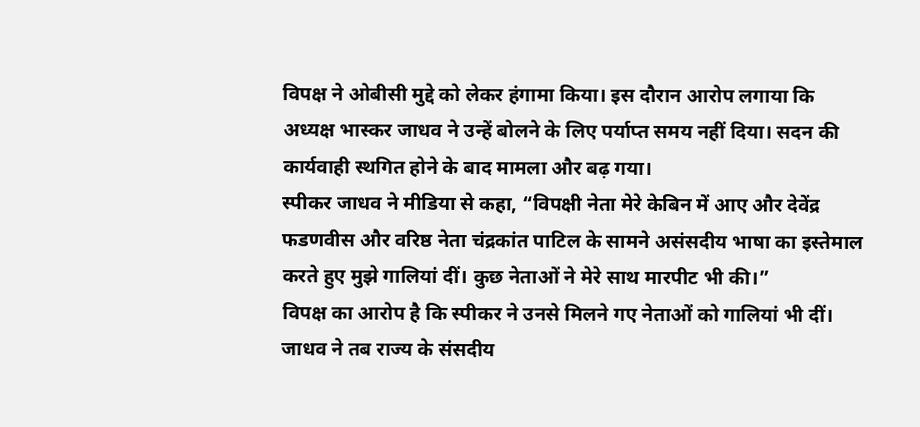विपक्ष ने ओबीसी मुद्दे को लेकर हंगामा किया। इस दौरान आरोप लगाया कि अध्यक्ष भास्कर जाधव ने उन्हें बोलने के लिए पर्याप्त समय नहीं दिया। सदन की कार्यवाही स्थगित होने के बाद मामला और बढ़ गया।
स्पीकर जाधव ने मीडिया से कहा, “विपक्षी नेता मेरे केबिन में आए और देवेंद्र फडणवीस और वरिष्ठ नेता चंद्रकांत पाटिल के सामने असंसदीय भाषा का इस्तेमाल करते हुए मुझे गालियां दीं। कुछ नेताओं ने मेरे साथ मारपीट भी की।”
विपक्ष का आरोप है कि स्पीकर ने उनसे मिलने गए नेताओं को गालियां भी दीं। जाधव ने तब राज्य के संसदीय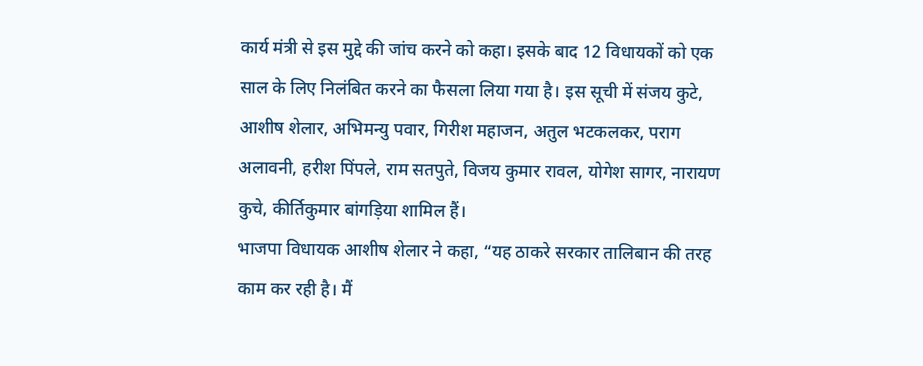कार्य मंत्री से इस मुद्दे की जांच करने को कहा। इसके बाद 12 विधायकों को एक साल के लिए निलंबित करने का फैसला लिया गया है। इस सूची में संजय कुटे, आशीष शेलार, अभिमन्यु पवार, गिरीश महाजन, अतुल भटकलकर, पराग अलावनी, हरीश पिंपले, राम सतपुते, विजय कुमार रावल, योगेश सागर, नारायण कुचे, कीर्तिकुमार बांगड़िया शामिल हैं।
भाजपा विधायक आशीष शेलार ने कहा, “यह ठाकरे सरकार तालिबान की तरह काम कर रही है। मैं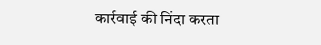कार्रवाई की निंदा करता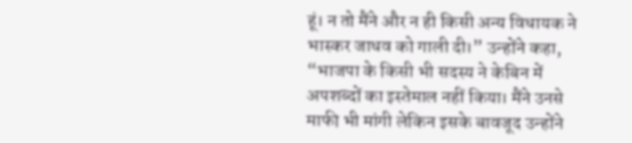हूं। न तो मैंने और न ही किसी अन्य विधायक ने भास्कर जाधव को गाली दी।” उन्होंने कहा, “भाजपा के किसी भी सदस्य ने केबिन में अपशब्दों का इस्तेमाल नहीं किया। मैंने उनसे माफी भी मांगी लेकिन इसके बावजूद उन्होंने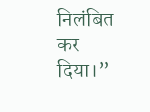निलंबित कर दिया।”